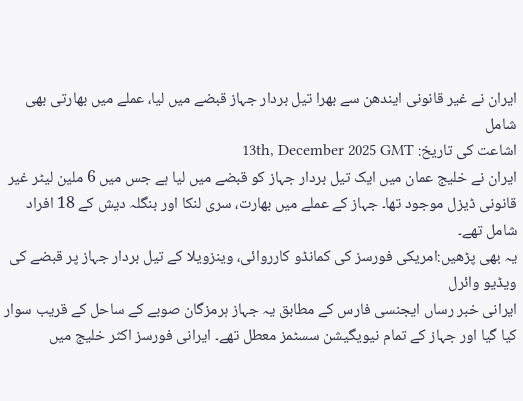ایران نے غیر قانونی ایندھن سے بھرا تیل بردار جہاز قبضے میں لیا، عملے میں بھارتی بھی شامل
اشاعت کی تاریخ: 13th, December 2025 GMT
ایران نے خلیج عمان میں ایک تیل بردار جہاز کو قبضے میں لیا ہے جس میں 6 ملین لیٹر غیر قانونی ڈیزل موجود تھا۔ جہاز کے عملے میں بھارت، سری لنکا اور بنگلہ دیش کے 18 افراد شامل تھے۔
یہ بھی پڑھیں:امریکی فورسز کی کمانڈو کارروائی، وینزویلا کے تیل بردار جہاز پر قبضے کی ویڈیو وائرل
ایرانی خبر رساں ایجنسی فارس کے مطابق یہ جہاز ہرمزگان صوبے کے ساحل کے قریب سوار کیا گیا اور جہاز کے تمام نیویگیشن سسٹمز معطل تھے۔ ایرانی فورسز اکثر خلیج میں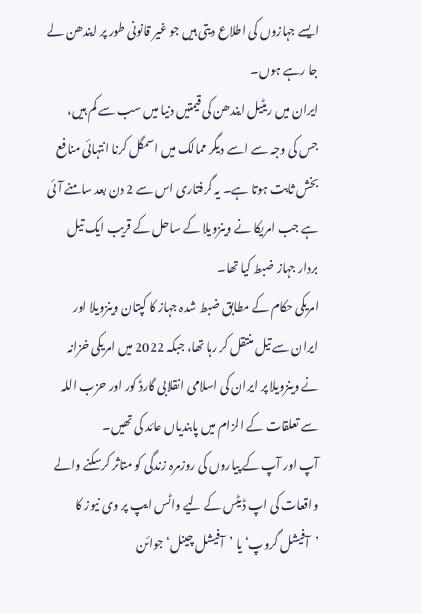ایسے جہازوں کی اطلاع دیتی ہیں جو غیر قانونی طور پر ایندھن لے جا رہے ہوں۔
ایران میں ریٹیل ایندھن کی قیمتیں دنیا میں سب سے کم ہیں، جس کی وجہ سے اسے دیگر ممالک میں اسمگل کرنا انتہائی منافع بخش ثابت ہوتا ہے۔ یہ گرفتاری اس سے 2 دن بعد سامنے آئی ہے جب امریکا نے وینزویلا کے ساحل کے قریب ایک تیل بردار جہاز ضبط کیا تھا۔
امریکی حکام کے مطابق ضبط شدہ جہاز کا کپتان وینزویلا اور ایران سے تیل منتقل کر رہا تھا، جبکہ 2022 میں امریکی خزانہ نے وینزویلا پر ایران کی اسلامی انقلابی گارڈ کور اور حزب اللہ سے تعلقات کے الزام میں پابندیاں عائد کی تھیں۔
آپ اور آپ کے پیاروں کی روزمرہ زندگی کو متاثر کرسکنے والے واقعات کی اپ ڈیٹس کے لیے واٹس ایپ پر وی نیوز کا ’آفیشل گروپ‘ یا ’آفیشل چینل‘ جوائن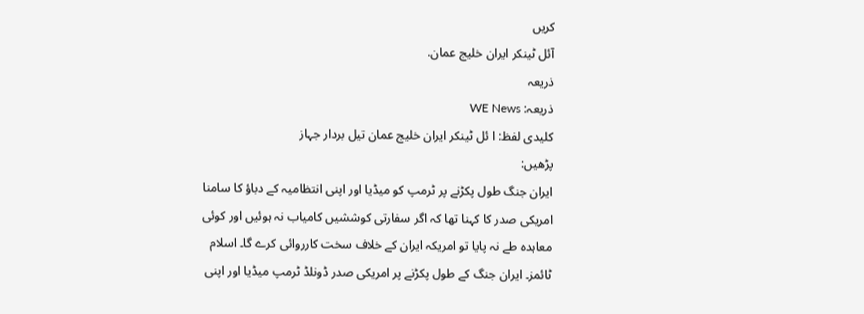کریں
آئل ٹینکر ایران خلیج عمان.
ذریعہ
ذریعہ: WE News
کلیدی لفظ: ا ئل ٹینکر ایران خلیج عمان تیل بردار جہاز
پڑھیں:
ایران جنگ طول پکڑنے پر ٹرمپ کو میڈیا اور اپنی انتظامیہ کے دباؤ کا سامنا
امریکی صدر کا کہنا تھا کہ اگر سفارتی کوششیں کامیاب نہ ہوئیں اور کوئی معاہدہ طے نہ پایا تو امریکہ ایران کے خلاف سخت کارروائی کرے گا۔ اسلام ٹائمز۔ ایران جنگ کے طول پکڑنے پر امریکی صدر ڈونلڈ ٹرمپ میڈیا اور اپنی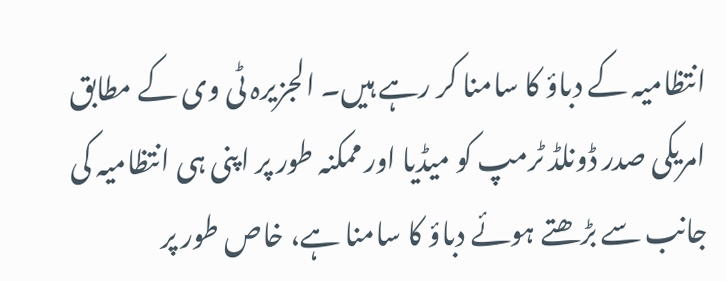انتظامیہ کے دباؤ کا سامنا کر رہے ہیں۔ الجزیرہ ٹی وی کے مطابق امریکی صدر ڈونلڈ ٹرمپ کو میڈیا اور ممکنہ طور پر اپنی ہی انتظامیہ کی جانب سے بڑھتے ہوئے دباؤ کا سامنا ہے، خاص طور پر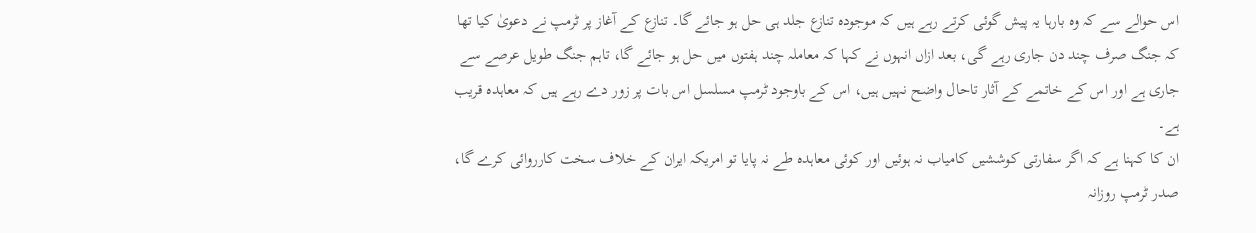اس حوالے سے کہ وہ بارہا یہ پیش گوئی کرتے رہے ہیں کہ موجودہ تنازع جلد ہی حل ہو جائے گا۔ تنازع کے آغاز پر ٹرمپ نے دعویٰ کیا تھا کہ جنگ صرف چند دن جاری رہے گی، بعد ازاں انہوں نے کہا کہ معاملہ چند ہفتوں میں حل ہو جائے گا، تاہم جنگ طویل عرصے سے جاری ہے اور اس کے خاتمے کے آثار تاحال واضح نہیں ہیں، اس کے باوجود ٹرمپ مسلسل اس بات پر زور دے رہے ہیں کہ معاہدہ قریب ہے۔
ان کا کہنا ہے کہ اگر سفارتی کوششیں کامیاب نہ ہوئیں اور کوئی معاہدہ طے نہ پایا تو امریکہ ایران کے خلاف سخت کارروائی کرے گا، صدر ٹرمپ روزانہ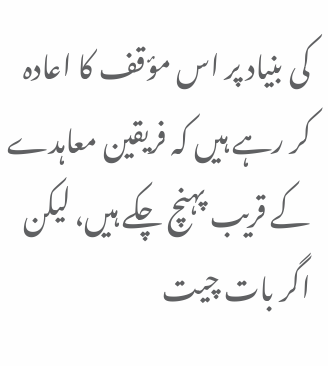کی بنیاد پر اس مؤقف کا اعادہ کر رہے ہیں کہ فریقین معاہدے کے قریب پہنچ چکے ہیں، لیکن اگر بات چیت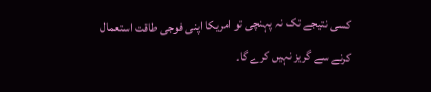کسی نتیجے تک نہ پہنچی تو امریکا اپنی فوجی طاقت استعمال کرنے سے گریز نہیں کرے گا۔